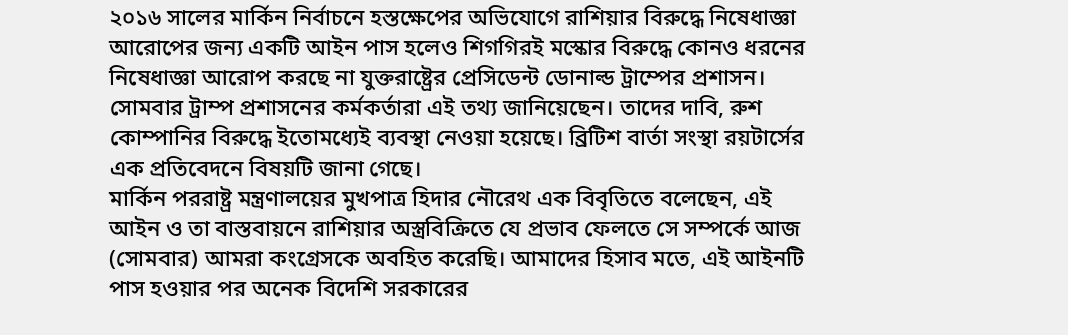২০১৬ সালের মার্কিন নির্বাচনে হস্তক্ষেপের অভিযোগে রাশিয়ার বিরুদ্ধে নিষেধাজ্ঞা আরোপের জন্য একটি আইন পাস হলেও শিগগিরই মস্কোর বিরুদ্ধে কোনও ধরনের নিষেধাজ্ঞা আরোপ করছে না যুক্তরাষ্ট্রের প্রেসিডেন্ট ডোনাল্ড ট্রাম্পের প্রশাসন। সোমবার ট্রাম্প প্রশাসনের কর্মকর্তারা এই তথ্য জানিয়েছেন। তাদের দাবি, রুশ কোম্পানির বিরুদ্ধে ইতোমধ্যেই ব্যবস্থা নেওয়া হয়েছে। ব্রিটিশ বার্তা সংস্থা রয়টার্সের এক প্রতিবেদনে বিষয়টি জানা গেছে।
মার্কিন পররাষ্ট্র মন্ত্রণালয়ের মুখপাত্র হিদার নৌরেথ এক বিবৃতিতে বলেছেন, এই আইন ও তা বাস্তবায়নে রাশিয়ার অস্ত্রবিক্রিতে যে প্রভাব ফেলতে সে সম্পর্কে আজ (সোমবার) আমরা কংগ্রেসকে অবহিত করেছি। আমাদের হিসাব মতে, এই আইনটি পাস হওয়ার পর অনেক বিদেশি সরকারের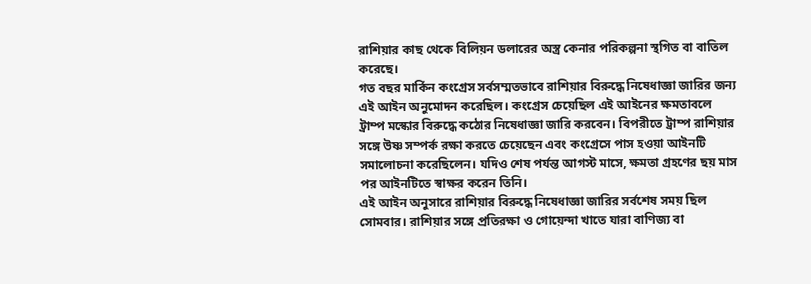রাশিয়ার কাছ থেকে বিলিয়ন ডলারের অস্ত্র কেনার পরিকল্পনা স্থগিত বা বাতিল করেছে।
গত বছর মার্কিন কংগ্রেস সর্বসম্মতভাবে রাশিয়ার বিরুদ্ধে নিষেধাজ্ঞা জারির জন্য এই আইন অনুমোদন করেছিল। কংগ্রেস চেয়েছিল এই আইনের ক্ষমতাবলে ট্রাম্প মস্কোর বিরুদ্ধে কঠোর নিষেধাজ্ঞা জারি করবেন। বিপরীতে ট্রাম্প রাশিয়ার সঙ্গে উষ্ণ সম্পর্ক রক্ষা করতে চেয়েছেন এবং কংগ্রেসে পাস হওয়া আইনটি সমালোচনা করেছিলেন। যদিও শেষ পর্যন্ত আগস্ট মাসে, ক্ষমতা গ্রহণের ছয় মাস পর আইনটিতে স্বাক্ষর করেন তিনি।
এই আইন অনুসারে রাশিয়ার বিরুদ্ধে নিষেধাজ্ঞা জারির সর্বশেষ সময় ছিল সোমবার। রাশিয়ার সঙ্গে প্রতিরক্ষা ও গোয়েন্দা খাতে যারা বাণিজ্য বা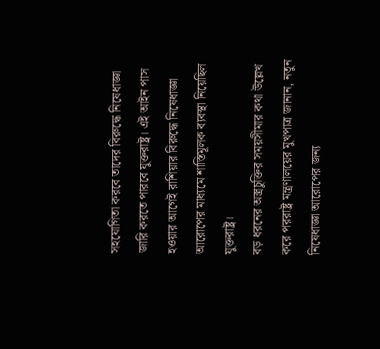সহযোগিতা করবে তাদের বিরুদ্ধে নিষেধাজ্ঞা জারি করতে পারবে যুক্তরাষ্ট্র। এই আইন পাস হওয়ার আগেই রাশিয়ার বিরুদ্ধে নিষেধাজ্ঞা আরোপের মাধ্যমে শাস্তিমূলক ব্যবস্থা নিয়েছিল যুক্তরাষ্ট্র।
বড় ধরনের অস্ত্রচুক্তির সময়সীমার কথা উল্লেখ করে পররাষ্ট্র মন্ত্রণালয়ের মুখপাত্র জানান, নতুন নিষেধাজ্ঞা আরোপের জন্য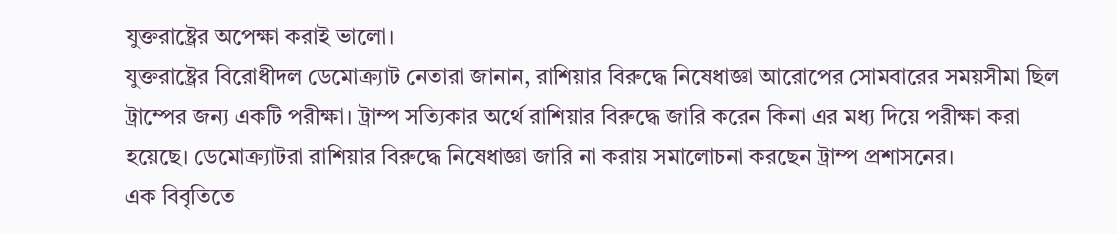যুক্তরাষ্ট্রের অপেক্ষা করাই ভালো।
যুক্তরাষ্ট্রের বিরোধীদল ডেমোক্র্যাট নেতারা জানান, রাশিয়ার বিরুদ্ধে নিষেধাজ্ঞা আরোপের সোমবারের সময়সীমা ছিল ট্রাম্পের জন্য একটি পরীক্ষা। ট্রাম্প সত্যিকার অর্থে রাশিয়ার বিরুদ্ধে জারি করেন কিনা এর মধ্য দিয়ে পরীক্ষা করা হয়েছে। ডেমোক্র্যাটরা রাশিয়ার বিরুদ্ধে নিষেধাজ্ঞা জারি না করায় সমালোচনা করছেন ট্রাম্প প্রশাসনের।
এক বিবৃতিতে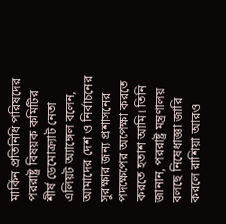মার্কিন প্রতিনিধি পরিষদের পররাষ্ট্র বিষয়ক কমিটির শীর্ষ ডেমোক্র্যাট নেতা এলিয়ট অ্যাঙ্গেল বলেন, আমাদের দেশ ও নির্বাচনের সুরক্ষার জন্য প্রশাসনের পদক্ষেপের অপেক্ষা করতে করতে হতাশ আমি। তিনি জানান, পররাষ্ট্র মন্ত্রণালয় বলছে নিষেধাজ্ঞা জারি করলে রাশিয়া আরও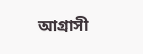আগ্রাসী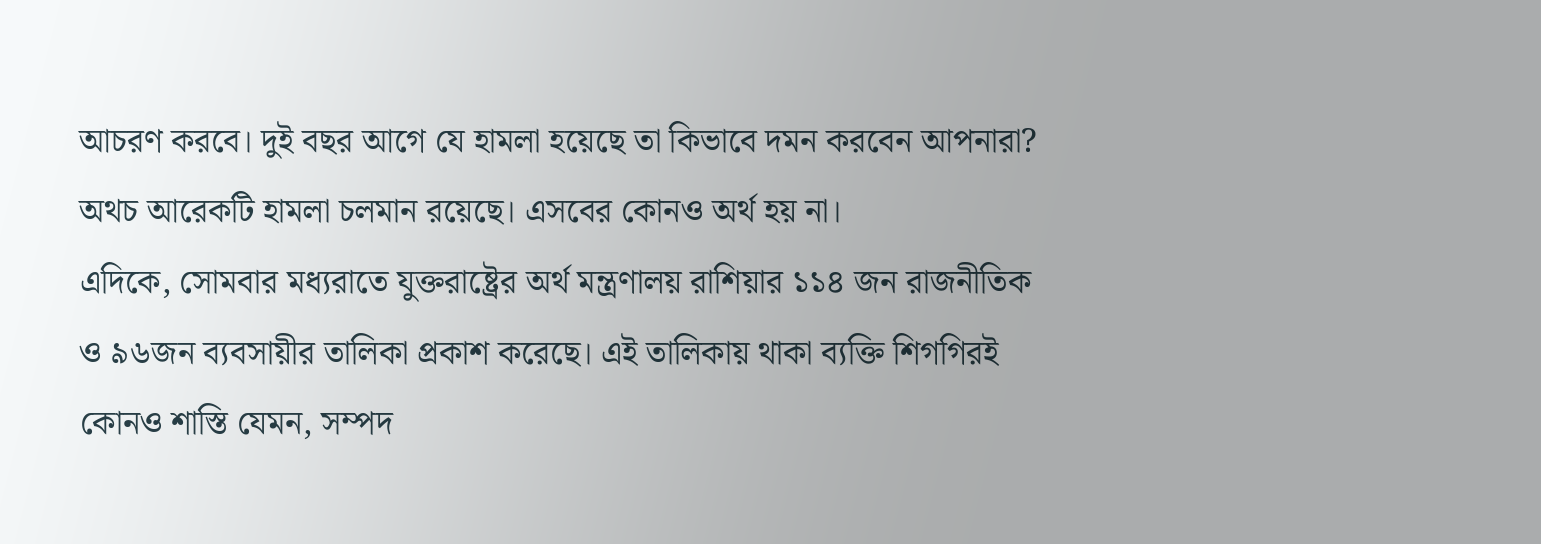আচরণ করবে। দুই বছর আগে যে হামলা হয়েছে তা কিভাবে দমন করবেন আপনারা? অথচ আরেকটি হামলা চলমান রয়েছে। এসবের কোনও অর্থ হয় না।
এদিকে, সোমবার মধ্যরাতে যুক্তরাষ্ট্রের অর্থ মন্ত্রণালয় রাশিয়ার ১১৪ জন রাজনীতিক ও ৯৬জন ব্যবসায়ীর তালিকা প্রকাশ করেছে। এই তালিকায় থাকা ব্যক্তি শিগগিরই কোনও শাস্তি যেমন, সম্পদ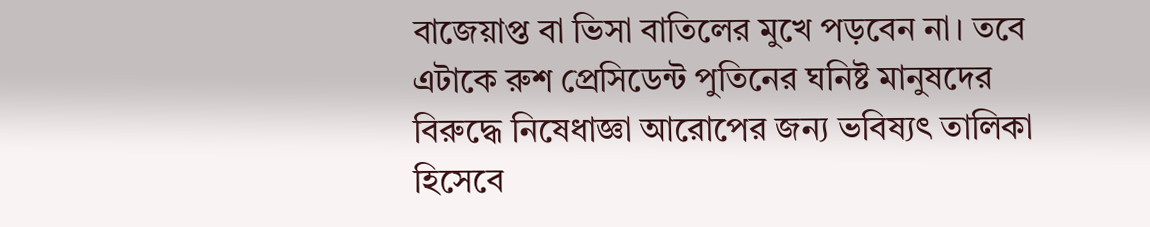বাজেয়াপ্ত বা ভিসা বাতিলের মুখে পড়বেন না। তবে এটাকে রুশ প্রেসিডেন্ট পুতিনের ঘনিষ্ট মানুষদের বিরুদ্ধে নিষেধাজ্ঞা আরোপের জন্য ভবিষ্যৎ তালিকা হিসেবে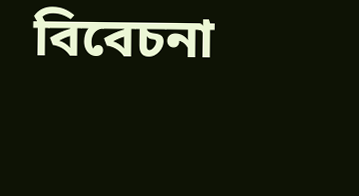বিবেচনা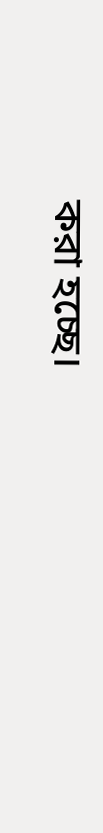করা হচ্ছে।